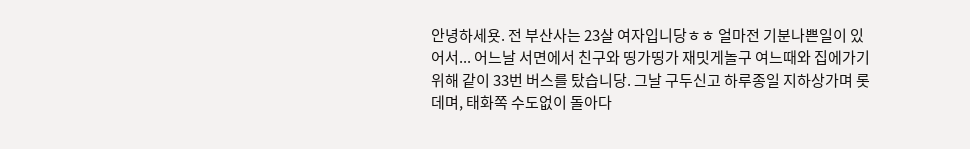안녕하세욧. 전 부산사는 23살 여자입니당ㅎㅎ 얼마전 기분나쁜일이 있어서... 어느날 서면에서 친구와 띵가띵가 재밋게놀구 여느때와 집에가기 위해 같이 33번 버스를 탔습니당. 그날 구두신고 하루종일 지하상가며 롯데며, 태화쪽 수도없이 돌아다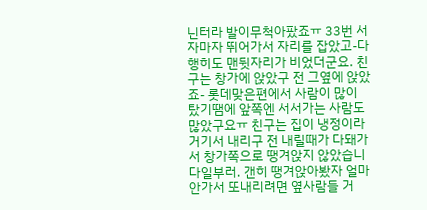닌터라 발이무척아팠죠ㅠ 33번 서자마자 뛰어가서 자리를 잡았고-다행히도 맨뒷자리가 비었더군요. 친구는 창가에 앉았구 전 그옆에 앉았죠- 롯데맞은편에서 사람이 많이 탔기땜에 앞쪽엔 서서가는 사람도 많았구요ㅠ 친구는 집이 냉정이라 거기서 내리구 전 내릴때가 다돼가서 창가쪽으로 땡겨앉지 않았습니다일부러. 갠히 땡겨앉아봤자 얼마안가서 또내리려면 옆사람들 거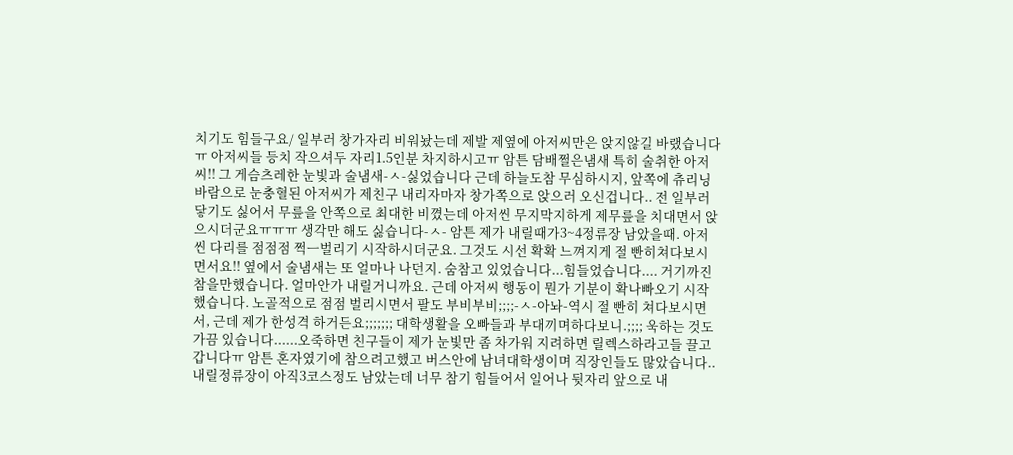치기도 힘들구요/ 일부러 창가자리 비워놨는데 제발 제옆에 아저씨만은 앉지않길 바랬습니다ㅠ 아저씨들 등치 작으셔두 자리1.5인분 차지하시고ㅠ 암튼 담배쩔은냄새 특히 술취한 아저씨!! 그 게슴츠레한 눈빛과 술냄새-ㅅ-싫었습니다 근데 하늘도참 무심하시지, 앞쪽에 츄리닝바람으로 눈충혈된 아저씨가 제친구 내리자마자 창가쪽으로 앉으러 오신겁니다.. 전 일부러 닿기도 싫어서 무릎을 안쪽으로 최대한 비꼈는데 아저씬 무지막지하게 제무릎을 치대면서 앉으시더군요ㅠㅠㅠ 생각만 해도 싫습니다-ㅅ- 암튼 제가 내릴때가3~4정류장 남았을때. 아저씬 다리를 점점점 쩍ㅡ벌리기 시작하시더군요. 그것도 시선 확확 느껴지게 절 빤히쳐다보시면서요!! 옆에서 술냄새는 또 얼마나 나던지. 숨참고 있었습니다...힘들었습니다.... 거기까진 참을만했습니다. 얼마안가 내릴거니까요. 근데 아저씨 행동이 뭔가 기분이 확나빠오기 시작했습니다. 노골적으로 점점 벌리시면서 팔도 부비부비;;;;-ㅅ-아놔-역시 절 빤히 쳐다보시면서, 근데 제가 한성격 하거든요;;;;;;; 대학생활을 오빠들과 부대끼며하다보니.;;;; 욱하는 것도 가끔 있습니다......오죽하면 친구들이 제가 눈빛만 좀 차가워 지려하면 릴렉스하라고들 끌고갑니다ㅠ 암튼 혼자였기에 참으려고했고 버스안에 남녀대학생이며 직장인들도 많았습니다.. 내릴정류장이 아직3코스정도 남았는데 너무 참기 힘들어서 일어나 뒷자리 앞으로 내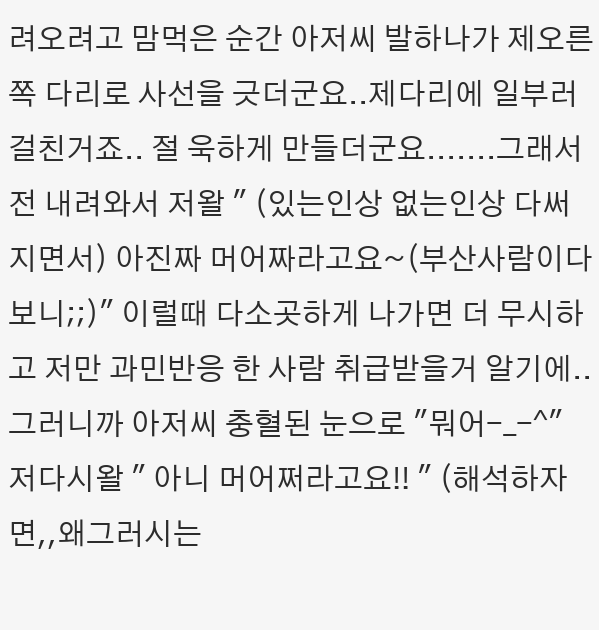려오려고 맘먹은 순간 아저씨 발하나가 제오른쪽 다리로 사선을 긋더군요..제다리에 일부러 걸친거죠.. 절 욱하게 만들더군요.......그래서 전 내려와서 저왈 " (있는인상 없는인상 다써지면서) 아진짜 머어짜라고요~(부산사람이다보니;;)" 이럴때 다소곳하게 나가면 더 무시하고 저만 과민반응 한 사람 취급받을거 알기에.. 그러니까 아저씨 충혈된 눈으로 "뭐어-_-^" 저다시왈 " 아니 머어쩌라고요!! " (해석하자면,,왜그러시는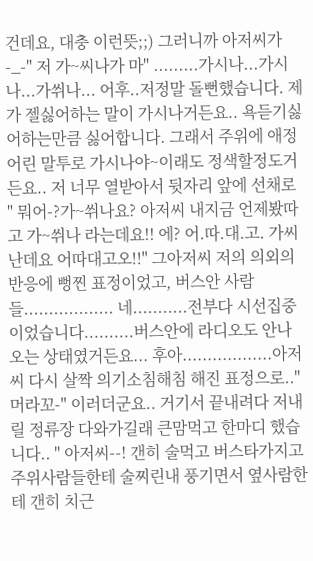건데요, 대충 이런뜻;;) 그러니까 아저씨가-_-" 저 가~씨나가 마" .........가시나...가시나...가쒸나... 어후..저정말 돌뻔했습니다. 제가 젤싫어하는 말이 가시나거든요.. 욕듣기싫어하는만큼 싫어합니다. 그래서 주위에 애정어린 말투로 가시나야~이래도 정색할정도거든요.. 저 너무 열받아서 뒷자리 앞에 선채로 " 뭐어-?가~쒸나요? 아저씨 내지금 언제봤따고 가~쒸나 라는데요!! 에? 어.따.대.고. 가씨난데요 어따대고오!!" 그아저씨 저의 의외의 반응에 뻥찐 표정이었고, 버스안 사람들.................. 네...........전부다 시선집중이었습니다..........버스안에 라디오도 안나오는 상태였거든요... 후아..................아저씨 다시 살짝 의기소침해침 해진 표정으로.."머라꼬-" 이러더군요.. 거기서 끝내려다 저내릴 정류장 다와가길래 큰맘먹고 한마디 했습니다.. " 아저씨--! 갠히 술먹고 버스타가지고 주위사람들한테 술찌린내 풍기면서 옆사람한테 갠히 치근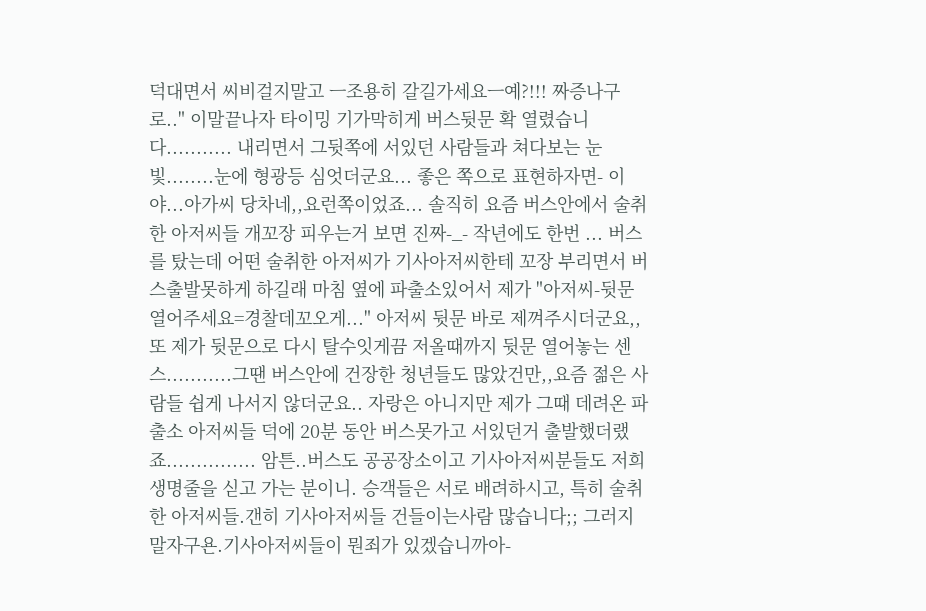덕대면서 씨비걸지말고 ㅡ조용히 갈길가세요ㅡ예?!!! 짜증나구로.." 이말끝나자 타이밍 기가막히게 버스뒷문 확 열렸습니다........... 내리면서 그뒷쪽에 서있던 사람들과 쳐다보는 눈빛........눈에 형광등 심엇더군요... 좋은 쪽으로 표현하자면- 이야...아가씨 당차네,,요런쪽이었죠... 솔직히 요즘 버스안에서 술취한 아저씨들 개꼬장 피우는거 보면 진짜-_- 작년에도 한번 ... 버스를 탔는데 어떤 술취한 아저씨가 기사아저씨한테 꼬장 부리면서 버스출발못하게 하길래 마침 옆에 파출소있어서 제가 "아저씨-뒷문 열어주세요=경찰데꼬오게..." 아저씨 뒷문 바로 제껴주시더군요,,또 제가 뒷문으로 다시 탈수잇게끔 저올때까지 뒷문 열어놓는 센스...........그땐 버스안에 건장한 청년들도 많았건만,,요즘 젊은 사람들 쉽게 나서지 않더군요.. 자랑은 아니지만 제가 그때 데려온 파출소 아저씨들 덕에 20분 동안 버스못가고 서있던거 출발했더랬죠............... 암튼..버스도 공공장소이고 기사아저씨분들도 저희 생명줄을 싣고 가는 분이니. 승객들은 서로 배려하시고, 특히 술취한 아저씨들.갠히 기사아저씨들 건들이는사람 많습니다;; 그러지 말자구욘.기사아저씨들이 뭔죄가 있겠습니까아-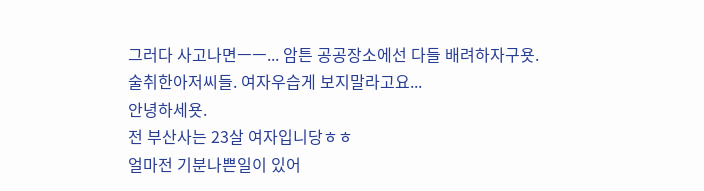그러다 사고나면ㅡㅡ... 암튼 공공장소에선 다들 배려하자구욧.
술취한아저씨들. 여자우습게 보지말라고요...
안녕하세욧.
전 부산사는 23살 여자입니당ㅎㅎ
얼마전 기분나쁜일이 있어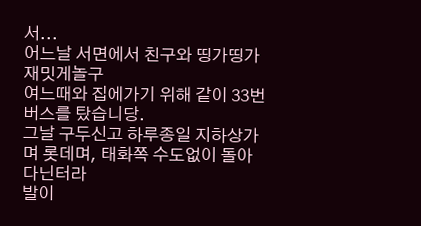서...
어느날 서면에서 친구와 띵가띵가 재밋게놀구
여느때와 집에가기 위해 같이 33번 버스를 탔습니당.
그날 구두신고 하루종일 지하상가며 롯데며, 태화쪽 수도없이 돌아다닌터라
발이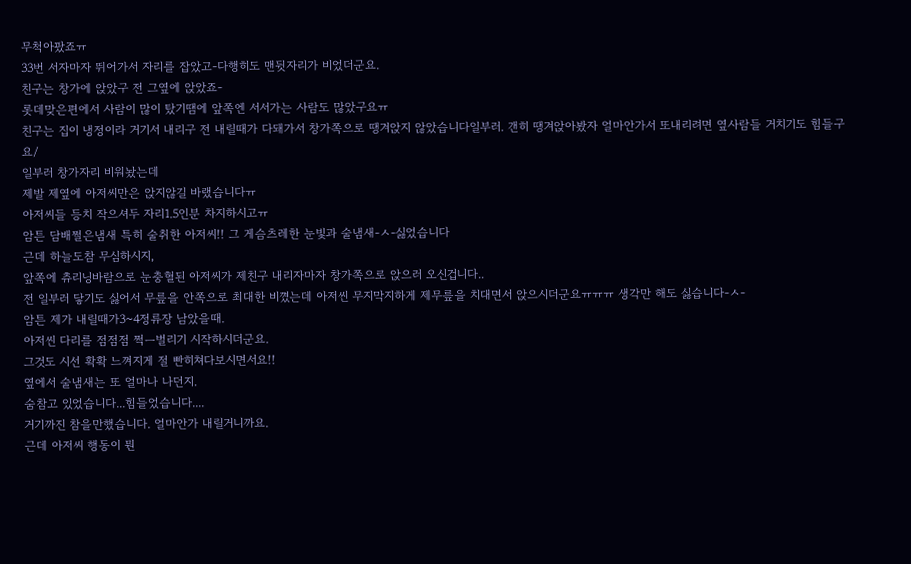무척아팠죠ㅠ
33번 서자마자 뛰어가서 자리를 잡았고-다행히도 맨뒷자리가 비었더군요.
친구는 창가에 앉았구 전 그옆에 앉았죠-
롯데맞은편에서 사람이 많이 탔기땜에 앞쪽엔 서서가는 사람도 많았구요ㅠ
친구는 집이 냉정이라 거기서 내리구 전 내릴때가 다돼가서 창가쪽으로 땡겨앉지 않았습니다일부러. 갠히 땡겨앉아봤자 얼마안가서 또내리려면 옆사람들 거치기도 힘들구요/
일부러 창가자리 비워놨는데
제발 제옆에 아저씨만은 앉지않길 바랬습니다ㅠ
아저씨들 등치 작으셔두 자리1.5인분 차지하시고ㅠ
암튼 담배쩔은냄새 특히 술취한 아저씨!! 그 게슴츠레한 눈빛과 술냄새-ㅅ-싫었습니다
근데 하늘도참 무심하시지,
앞쪽에 츄리닝바람으로 눈충혈된 아저씨가 제친구 내리자마자 창가쪽으로 앉으러 오신겁니다..
전 일부러 닿기도 싫어서 무릎을 안쪽으로 최대한 비꼈는데 아저씬 무지막지하게 제무릎을 치대면서 앉으시더군요ㅠㅠㅠ 생각만 해도 싫습니다-ㅅ-
암튼 제가 내릴때가3~4정류장 남았을때.
아저씬 다리를 점점점 쩍ㅡ벌리기 시작하시더군요.
그것도 시선 확확 느껴지게 절 빤히쳐다보시면서요!!
옆에서 술냄새는 또 얼마나 나던지.
숨참고 있었습니다...힘들었습니다....
거기까진 참을만했습니다. 얼마안가 내릴거니까요.
근데 아저씨 행동이 뭔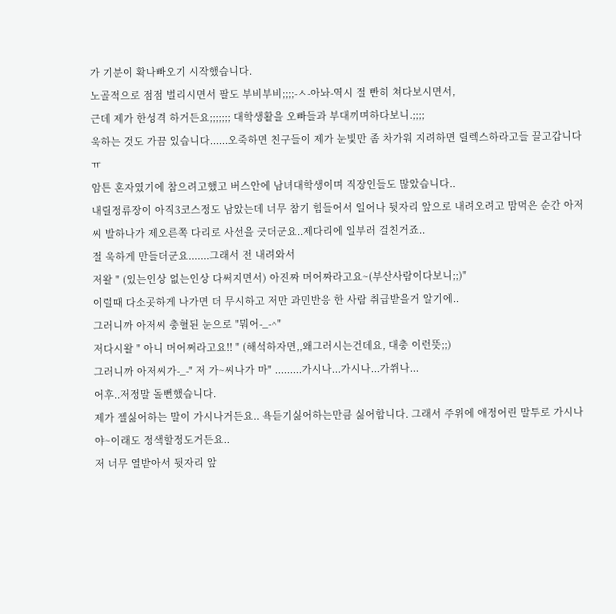가 기분이 확나빠오기 시작했습니다.
노골적으로 점점 벌리시면서 팔도 부비부비;;;;-ㅅ-아놔-역시 절 빤히 쳐다보시면서,
근데 제가 한성격 하거든요;;;;;;; 대학생활을 오빠들과 부대끼며하다보니.;;;;
욱하는 것도 가끔 있습니다......오죽하면 친구들이 제가 눈빛만 좀 차가워 지려하면 릴렉스하라고들 끌고갑니다ㅠ
암튼 혼자였기에 참으려고했고 버스안에 남녀대학생이며 직장인들도 많았습니다..
내릴정류장이 아직3코스정도 남았는데 너무 참기 힘들어서 일어나 뒷자리 앞으로 내려오려고 맘먹은 순간 아저씨 발하나가 제오른쪽 다리로 사선을 긋더군요..제다리에 일부러 걸친거죠..
절 욱하게 만들더군요.......그래서 전 내려와서
저왈 " (있는인상 없는인상 다써지면서) 아진짜 머어짜라고요~(부산사람이다보니;;)"
이럴때 다소곳하게 나가면 더 무시하고 저만 과민반응 한 사람 취급받을거 알기에..
그러니까 아저씨 충혈된 눈으로 "뭐어-_-^"
저다시왈 " 아니 머어쩌라고요!! " (해석하자면,,왜그러시는건데요, 대충 이런뜻;;)
그러니까 아저씨가-_-" 저 가~씨나가 마" .........가시나...가시나...가쒸나...
어후..저정말 돌뻔했습니다.
제가 젤싫어하는 말이 가시나거든요.. 욕듣기싫어하는만큼 싫어합니다. 그래서 주위에 애정어린 말투로 가시나야~이래도 정색할정도거든요..
저 너무 열받아서 뒷자리 앞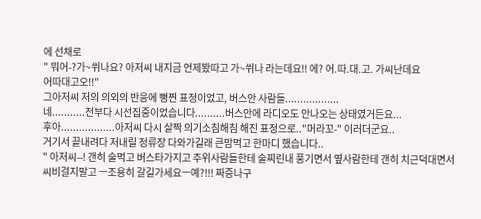에 선채로
" 뭐어-?가~쒸나요? 아저씨 내지금 언제봤따고 가~쒸나 라는데요!! 에? 어.따.대.고. 가씨난데요
어따대고오!!"
그아저씨 저의 의외의 반응에 뻥찐 표정이었고, 버스안 사람들..................
네...........전부다 시선집중이었습니다..........버스안에 라디오도 안나오는 상태였거든요...
후아..................아저씨 다시 살짝 의기소침해침 해진 표정으로.."머라꼬-" 이러더군요..
거기서 끝내려다 저내릴 정류장 다와가길래 큰맘먹고 한마디 했습니다..
" 아저씨--! 갠히 술먹고 버스타가지고 주위사람들한테 술찌린내 풍기면서 옆사람한테 갠히 치근덕대면서 씨비걸지말고 ㅡ조용히 갈길가세요ㅡ예?!!! 짜증나구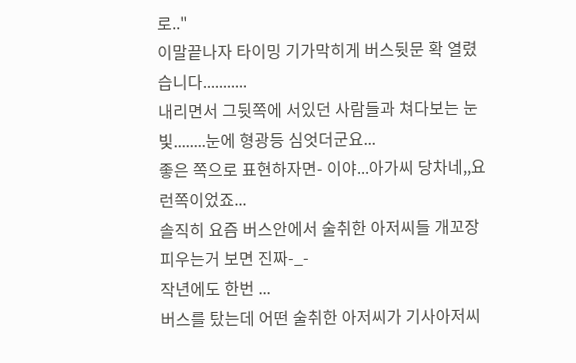로.."
이말끝나자 타이밍 기가막히게 버스뒷문 확 열렸습니다...........
내리면서 그뒷쪽에 서있던 사람들과 쳐다보는 눈빛........눈에 형광등 심엇더군요...
좋은 쪽으로 표현하자면- 이야...아가씨 당차네,,요런쪽이었죠...
솔직히 요즘 버스안에서 술취한 아저씨들 개꼬장 피우는거 보면 진짜-_-
작년에도 한번 ...
버스를 탔는데 어떤 술취한 아저씨가 기사아저씨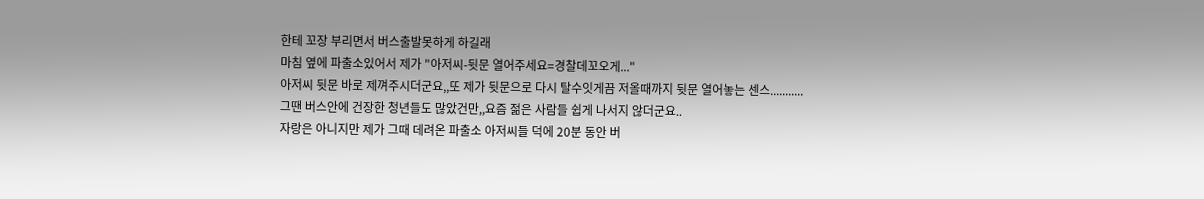한테 꼬장 부리면서 버스출발못하게 하길래
마침 옆에 파출소있어서 제가 "아저씨-뒷문 열어주세요=경찰데꼬오게..."
아저씨 뒷문 바로 제껴주시더군요,,또 제가 뒷문으로 다시 탈수잇게끔 저올때까지 뒷문 열어놓는 센스...........그땐 버스안에 건장한 청년들도 많았건만,,요즘 젊은 사람들 쉽게 나서지 않더군요..
자랑은 아니지만 제가 그때 데려온 파출소 아저씨들 덕에 20분 동안 버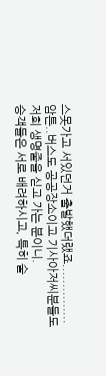스못가고 서있던거 출발했더랬죠...............
암튼..버스도 공공장소이고 기사아저씨분들도 저희 생명줄을 싣고 가는 분이니.
승객들은 서로 배려하시고, 특히 술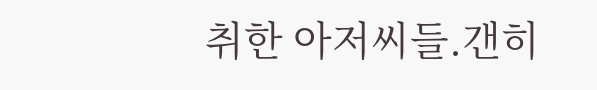취한 아저씨들.갠히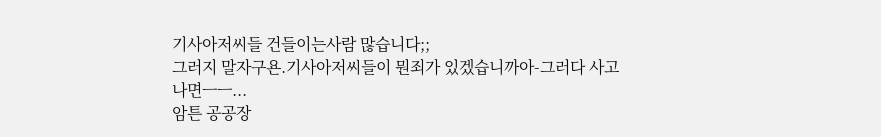기사아저씨들 건들이는사람 많습니다;;
그러지 말자구욘.기사아저씨들이 뭔죄가 있겠습니까아-그러다 사고나면ㅡㅡ...
암튼 공공장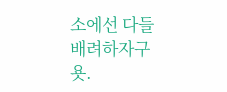소에선 다들 배려하자구욧.